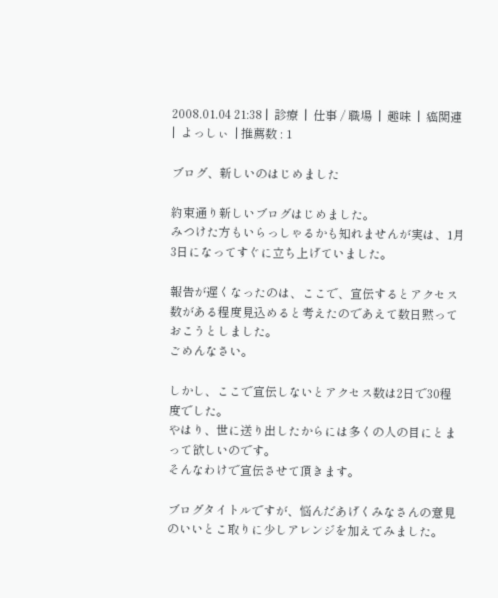2008.01.04 21:38 |  診療  |  仕事 / 職場  |  趣味  |  癌関連  |  よっしぃ  | 推薦数 : 1

ブログ、新しいのはじめました

約束通り新しいブログはじめました。
みつけた方もいらっしゃるかも知れませんが実は、1月3日になってすぐに立ち上げていました。

報告が遅くなったのは、ここで、宣伝するとアクセス数がある程度見込めると考えたのであえて数日黙っておこうとしました。
ごめんなさい。

しかし、ここで宣伝しないとアクセス数は2日で30程度でした。
やはり、世に送り出したからには多くの人の目にとまって欲しいのです。
そんなわけで宣伝させて頂きます。

ブログタイトルですが、悩んだあげくみなさんの意見のいいとこ取りに少しアレンジを加えてみました。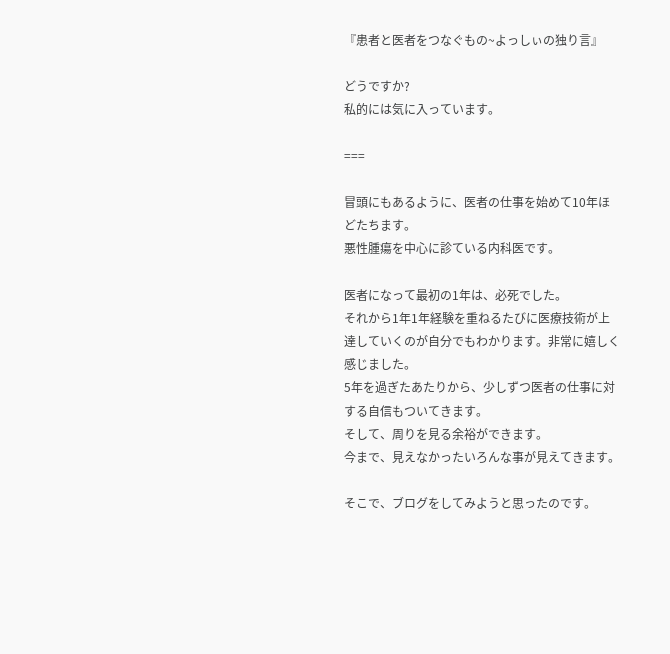『患者と医者をつなぐもの~よっしぃの独り言』

どうですか?
私的には気に入っています。

===

冒頭にもあるように、医者の仕事を始めて10年ほどたちます。
悪性腫瘍を中心に診ている内科医です。

医者になって最初の1年は、必死でした。
それから1年1年経験を重ねるたびに医療技術が上達していくのが自分でもわかります。非常に嬉しく感じました。
5年を過ぎたあたりから、少しずつ医者の仕事に対する自信もついてきます。
そして、周りを見る余裕ができます。
今まで、見えなかったいろんな事が見えてきます。

そこで、ブログをしてみようと思ったのです。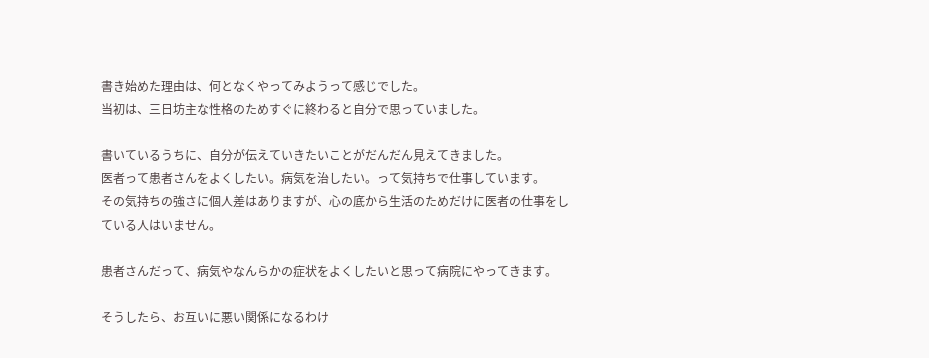書き始めた理由は、何となくやってみようって感じでした。
当初は、三日坊主な性格のためすぐに終わると自分で思っていました。

書いているうちに、自分が伝えていきたいことがだんだん見えてきました。
医者って患者さんをよくしたい。病気を治したい。って気持ちで仕事しています。
その気持ちの強さに個人差はありますが、心の底から生活のためだけに医者の仕事をしている人はいません。

患者さんだって、病気やなんらかの症状をよくしたいと思って病院にやってきます。

そうしたら、お互いに悪い関係になるわけ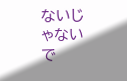ないじゃないで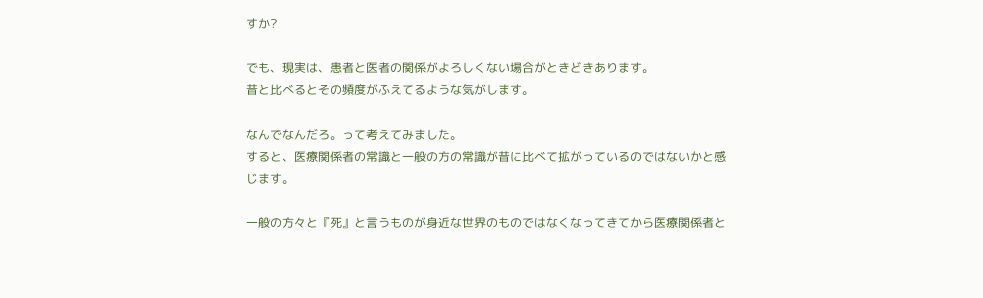すか?

でも、現実は、患者と医者の関係がよろしくない場合がときどきあります。
昔と比べるとその頻度がふえてるような気がします。

なんでなんだろ。って考えてみました。
すると、医療関係者の常識と一般の方の常識が昔に比べて拡がっているのではないかと感じます。

一般の方々と『死』と言うものが身近な世界のものではなくなってきてから医療関係者と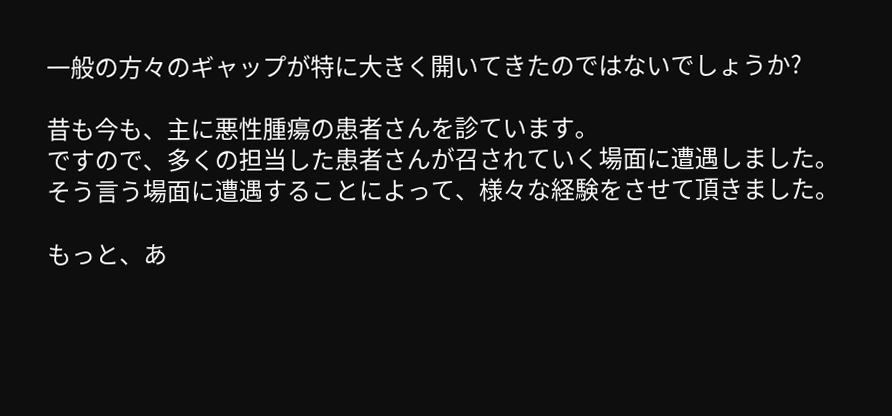一般の方々のギャップが特に大きく開いてきたのではないでしょうか?

昔も今も、主に悪性腫瘍の患者さんを診ています。
ですので、多くの担当した患者さんが召されていく場面に遭遇しました。
そう言う場面に遭遇することによって、様々な経験をさせて頂きました。

もっと、あ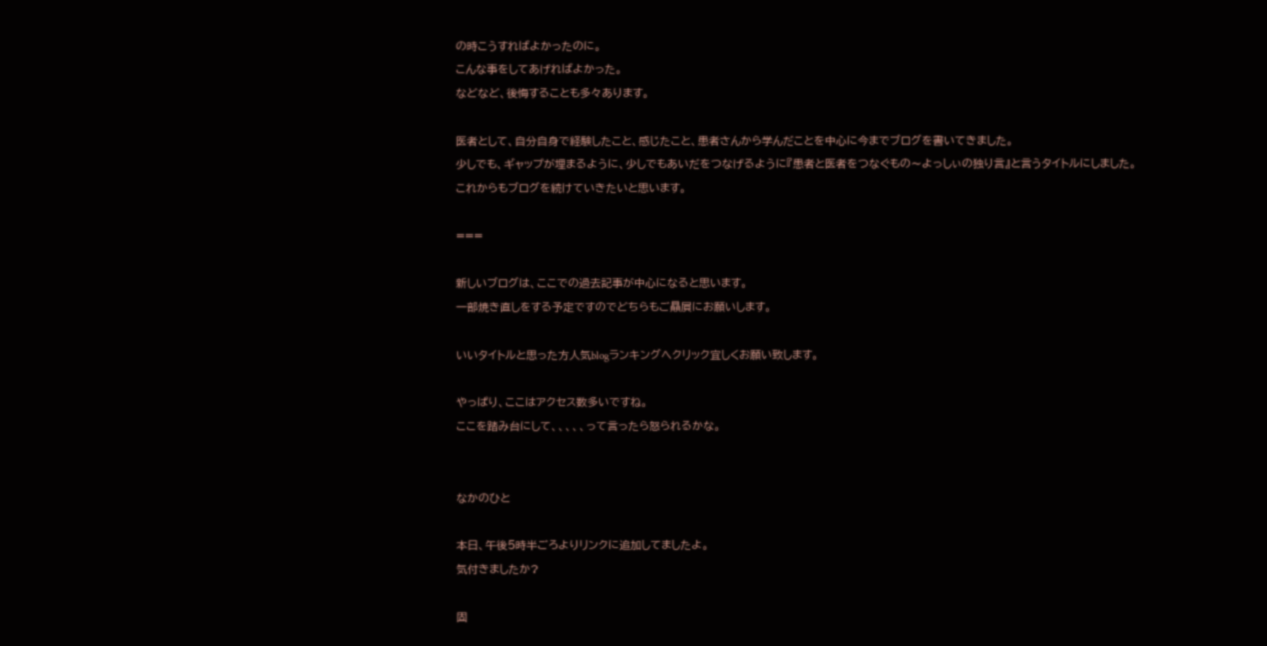の時こうすればよかったのに。
こんな事をしてあげればよかった。
などなど、後悔することも多々あります。

医者として、自分自身で経験したこと、感じたこと、患者さんから学んだことを中心に今までブログを書いてきました。
少しでも、ギャップが埋まるように、少しでもあいだをつなげるように『患者と医者をつなぐもの〜よっしぃの独り言』と言うタイトルにしました。
これからもブログを続けていきたいと思います。

===

新しいブログは、ここでの過去記事が中心になると思います。
一部焼き直しをする予定ですのでどちらもご贔屓にお願いします。

いいタイトルと思った方人気blogランキングへクリック宜しくお願い致します。

やっぱり、ここはアクセス数多いですね。
ここを踏み台にして、、、、、って言ったら怒られるかな。


なかのひと

本日、午後5時半ごろよりリンクに追加してましたよ。
気付きましたか?

固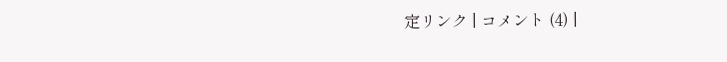定リンク | コメント (4) |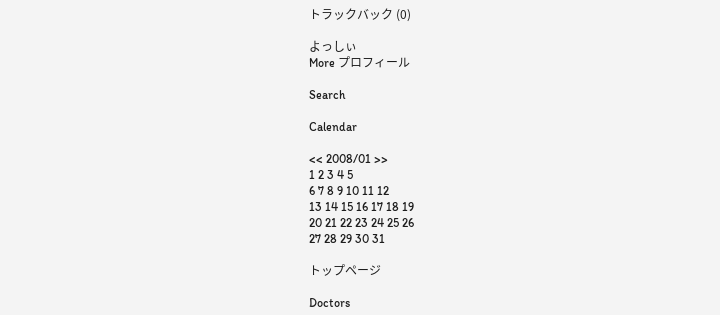トラックバック (0)

よっしぃ
More プロフィール

Search

Calendar

<< 2008/01 >>
1 2 3 4 5
6 7 8 9 10 11 12
13 14 15 16 17 18 19
20 21 22 23 24 25 26
27 28 29 30 31

トップページ

Doctors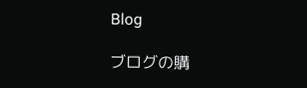Blog

ブログの購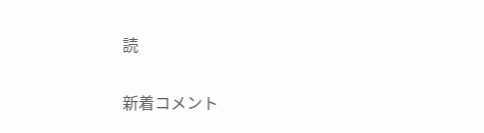読

新着コメント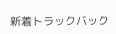新着トラックバック